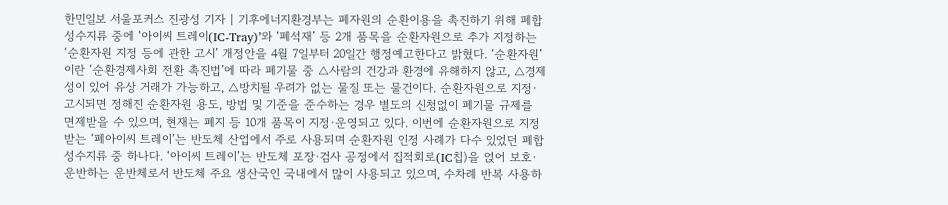한민일보 서울포커스 진광성 기자 | 기후에너지환경부는 폐자원의 순환이용을 촉진하기 위해 폐합성수지류 중에 ‘아이씨 트레이(IC-Tray)’와 ‘폐석재’ 등 2개 품목을 순환자원으로 추가 지정하는 ‘순환자원 지정 등에 관한 고시’ 개정안을 4월 7일부터 20일간 행정예고한다고 밝혔다. ‘순환자원’이란 ‘순환경제사회 전환 촉진법’에 따라 폐기물 중 △사람의 건강과 환경에 유해하지 않고, △경제성이 있어 유상 거래가 가능하고, △방치될 우려가 없는 물질 또는 물건이다. 순환자원으로 지정·고시되면 정해진 순환자원 용도, 방법 및 기준을 준수하는 경우 별도의 신청없이 폐기물 규제를 면제받을 수 있으며, 현재는 폐지 등 10개 품목이 지정·운영되고 있다. 이번에 순환자원으로 지정받는 ‘폐아이씨 트레이’는 반도체 산업에서 주로 사용되며 순환자원 인정 사례가 다수 있었던 폐합성수지류 중 하나다. ‘아이씨 트레이’는 반도체 포장·검사 공정에서 집적회로(IC칩)을 얹어 보호·운반하는 운반체로서 반도체 주요 생산국인 국내에서 많이 사용되고 있으며, 수차례 반복 사용하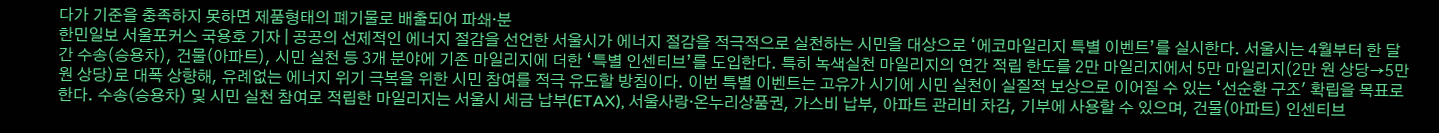다가 기준을 충족하지 못하면 제품형태의 폐기물로 배출되어 파쇄‧분
한민일보 서울포커스 국용호 기자 | 공공의 선제적인 에너지 절감을 선언한 서울시가 에너지 절감을 적극적으로 실천하는 시민을 대상으로 ‘에코마일리지 특별 이벤트’를 실시한다. 서울시는 4월부터 한 달간 수송(승용차), 건물(아파트), 시민 실천 등 3개 분야에 기존 마일리지에 더한 ‘특별 인센티브’를 도입한다. 특히 녹색실천 마일리지의 연간 적립 한도를 2만 마일리지에서 5만 마일리지(2만 원 상당→5만 원 상당)로 대폭 상향해, 유례없는 에너지 위기 극복을 위한 시민 참여를 적극 유도할 방침이다. 이번 특별 이벤트는 고유가 시기에 시민 실천이 실질적 보상으로 이어질 수 있는 ‘선순환 구조' 확립을 목표로 한다. 수송(승용차) 및 시민 실천 참여로 적립한 마일리지는 서울시 세금 납부(ETAX), 서울사랑·온누리상품권, 가스비 납부, 아파트 관리비 차감, 기부에 사용할 수 있으며, 건물(아파트) 인센티브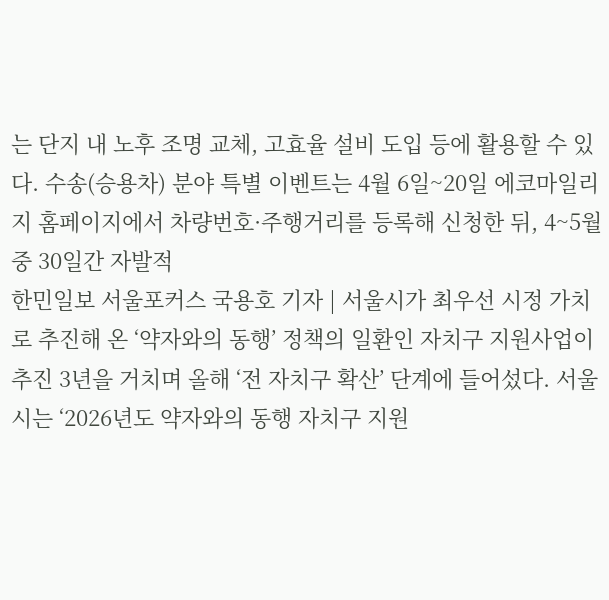는 단지 내 노후 조명 교체, 고효율 설비 도입 등에 활용할 수 있다. 수송(승용차) 분야 특별 이벤트는 4월 6일~20일 에코마일리지 홈페이지에서 차량번호·주행거리를 등록해 신청한 뒤, 4~5월 중 30일간 자발적
한민일보 서울포커스 국용호 기자 | 서울시가 최우선 시정 가치로 추진해 온 ‘약자와의 동행’ 정책의 일환인 자치구 지원사업이 추진 3년을 거치며 올해 ‘전 자치구 확산’ 단계에 들어섰다. 서울시는 ‘2026년도 약자와의 동행 자치구 지원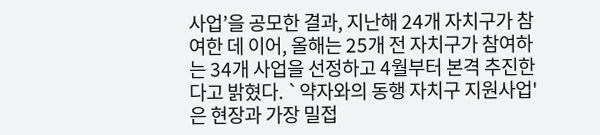사업’을 공모한 결과, 지난해 24개 자치구가 참여한 데 이어, 올해는 25개 전 자치구가 참여하는 34개 사업을 선정하고 4월부터 본격 추진한다고 밝혔다. `약자와의 동행 자치구 지원사업'은 현장과 가장 밀접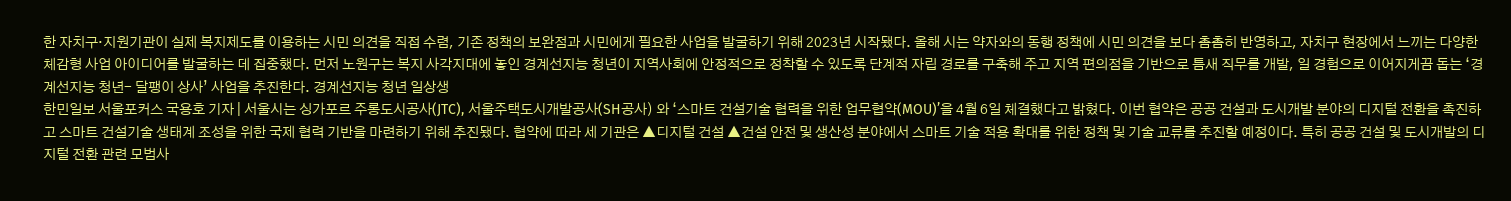한 자치구·지원기관이 실제 복지제도를 이용하는 시민 의견을 직접 수렴, 기존 정책의 보완점과 시민에게 필요한 사업을 발굴하기 위해 2023년 시작됐다. 올해 시는 약자와의 동행 정책에 시민 의견을 보다 촘촘히 반영하고, 자치구 현장에서 느끼는 다양한 체감형 사업 아이디어를 발굴하는 데 집중했다. 먼저 노원구는 복지 사각지대에 놓인 경계선지능 청년이 지역사회에 안정적으로 정착할 수 있도록 단계적 자립 경로를 구축해 주고 지역 편의점을 기반으로 틈새 직무를 개발, 일 경험으로 이어지게끔 돕는 ‘경계선지능 청년- 달팽이 상사’ 사업을 추진한다. 경계선지능 청년 일상생
한민일보 서울포커스 국용호 기자 | 서울시는 싱가포르 주롱도시공사(JTC), 서울주택도시개발공사(SH공사) 와 ‘스마트 건설기술 협력을 위한 업무협약(MOU)’을 4월 6일 체결했다고 밝혔다. 이번 협약은 공공 건설과 도시개발 분야의 디지털 전환을 촉진하고 스마트 건설기술 생태계 조성을 위한 국제 협력 기반을 마련하기 위해 추진됐다. 협약에 따라 세 기관은 ▲디지털 건설 ▲건설 안전 및 생산성 분야에서 스마트 기술 적용 확대를 위한 정책 및 기술 교류를 추진할 예정이다. 특히 공공 건설 및 도시개발의 디지털 전환 관련 모범사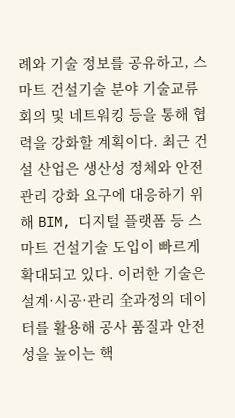례와 기술 정보를 공유하고, 스마트 건설기술 분야 기술교류 회의 및 네트워킹 등을 통해 협력을 강화할 계획이다. 최근 건설 산업은 생산성 정체와 안전관리 강화 요구에 대응하기 위해 BIM, 디지털 플랫폼 등 스마트 건설기술 도입이 빠르게 확대되고 있다. 이러한 기술은 설계·시공·관리 全과정의 데이터를 활용해 공사 품질과 안전성을 높이는 핵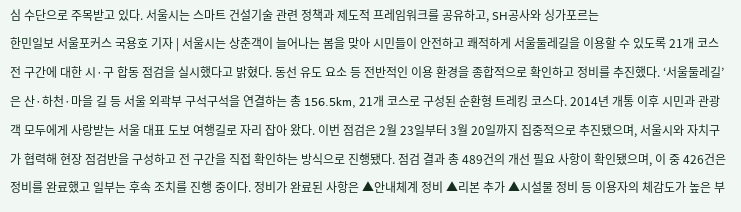심 수단으로 주목받고 있다. 서울시는 스마트 건설기술 관련 정책과 제도적 프레임워크를 공유하고, SH공사와 싱가포르는
한민일보 서울포커스 국용호 기자 | 서울시는 상춘객이 늘어나는 봄을 맞아 시민들이 안전하고 쾌적하게 서울둘레길을 이용할 수 있도록 21개 코스 전 구간에 대한 시·구 합동 점검을 실시했다고 밝혔다. 동선 유도 요소 등 전반적인 이용 환경을 종합적으로 확인하고 정비를 추진했다. ‘서울둘레길’은 산·하천·마을 길 등 서울 외곽부 구석구석을 연결하는 총 156.5km, 21개 코스로 구성된 순환형 트레킹 코스다. 2014년 개통 이후 시민과 관광객 모두에게 사랑받는 서울 대표 도보 여행길로 자리 잡아 왔다. 이번 점검은 2월 23일부터 3월 20일까지 집중적으로 추진됐으며, 서울시와 자치구가 협력해 현장 점검반을 구성하고 전 구간을 직접 확인하는 방식으로 진행됐다. 점검 결과 총 489건의 개선 필요 사항이 확인됐으며, 이 중 426건은 정비를 완료했고 일부는 후속 조치를 진행 중이다. 정비가 완료된 사항은 ▲안내체계 정비 ▲리본 추가 ▲시설물 정비 등 이용자의 체감도가 높은 부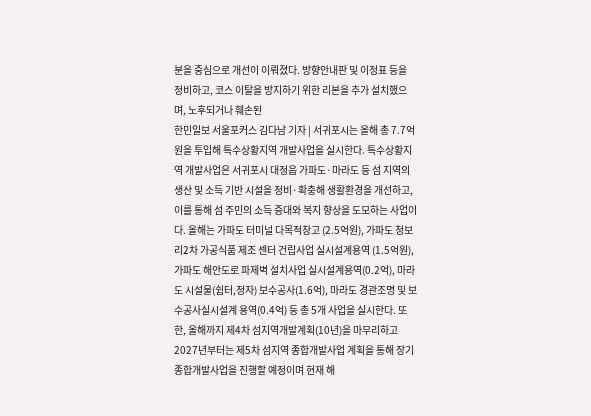분을 중심으로 개선이 이뤄졌다. 방향안내판 및 이정표 등을 정비하고, 코스 이탈을 방지하기 위한 리본을 추가 설치했으며, 노후되거나 훼손된
한민일보 서울포커스 김다남 기자 | 서귀포시는 올해 총 7.7억 원을 투입해 특수상황지역 개발사업을 실시한다. 특수상황지역 개발사업은 서귀포시 대정읍 가파도·마라도 등 섬 지역의 생산 및 소득 기반 시설을 정비·확충해 생활환경을 개선하고, 이를 통해 섬 주민의 소득 증대와 복지 향상을 도모하는 사업이다. 올해는 가파도 터미널 다목적창고 (2.5억원), 가파도 청보리2차 가공식품 제조 센터 건립사업 실시설계용역 (1.5억원), 가파도 해안도로 파제벽 설치사업 실시설계용역(0.2억), 마라도 시설물(쉼터,정자) 보수공사(1.6억), 마라도 경관조명 및 보수공사실시설계 용역(0.4억) 등 총 5개 사업을 실시한다. 또한, 올해까지 제4차 섬지역개발계획(10년)을 마무리하고 2027년부터는 제5차 섬지역 종합개발사업 계획을 통해 장기종합개발사업을 진행할 예정이며 현재 해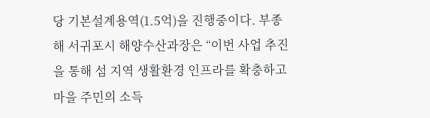당 기본설계용역(1.5억)을 진행중이다. 부종해 서귀포시 해양수산과장은 “이번 사업 추진을 통해 섬 지역 생활환경 인프라를 확충하고 마을 주민의 소득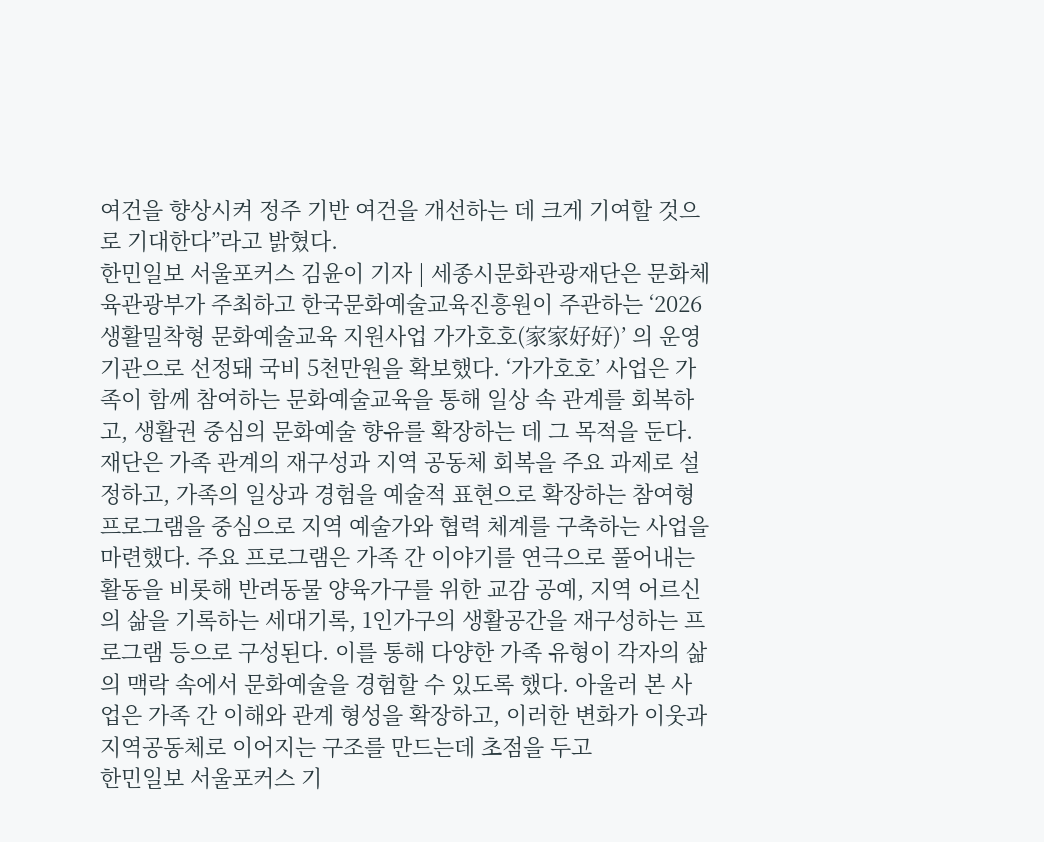여건을 향상시켜 정주 기반 여건을 개선하는 데 크게 기여할 것으로 기대한다”라고 밝혔다.
한민일보 서울포커스 김윤이 기자 | 세종시문화관광재단은 문화체육관광부가 주최하고 한국문화예술교육진흥원이 주관하는 ‘2026 생활밀착형 문화예술교육 지원사업 가가호호(家家好好)’ 의 운영기관으로 선정돼 국비 5천만원을 확보했다. ‘가가호호’ 사업은 가족이 함께 참여하는 문화예술교육을 통해 일상 속 관계를 회복하고, 생활권 중심의 문화예술 향유를 확장하는 데 그 목적을 둔다. 재단은 가족 관계의 재구성과 지역 공동체 회복을 주요 과제로 설정하고, 가족의 일상과 경험을 예술적 표현으로 확장하는 참여형 프로그램을 중심으로 지역 예술가와 협력 체계를 구축하는 사업을 마련했다. 주요 프로그램은 가족 간 이야기를 연극으로 풀어내는 활동을 비롯해 반려동물 양육가구를 위한 교감 공예, 지역 어르신의 삶을 기록하는 세대기록, 1인가구의 생활공간을 재구성하는 프로그램 등으로 구성된다. 이를 통해 다양한 가족 유형이 각자의 삶의 맥락 속에서 문화예술을 경험할 수 있도록 했다. 아울러 본 사업은 가족 간 이해와 관계 형성을 확장하고, 이러한 변화가 이웃과 지역공동체로 이어지는 구조를 만드는데 초점을 두고
한민일보 서울포커스 기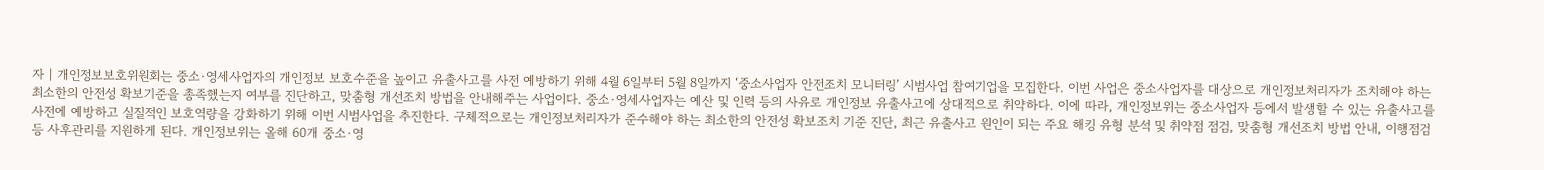자 | 개인정보보호위원회는 중소·영세사업자의 개인정보 보호수준을 높이고 유출사고를 사전 예방하기 위해 4월 6일부터 5월 8일까지 ‘중소사업자 안전조치 모니터링’ 시범사업 참여기업을 모집한다. 이번 사업은 중소사업자를 대상으로 개인정보처리자가 조치해야 하는 최소한의 안전성 확보기준을 총족했는지 여부를 진단하고, 맞춤형 개선조치 방법을 안내해주는 사업이다. 중소·영세사업자는 예산 및 인력 등의 사유로 개인정보 유출사고에 상대적으로 취약하다. 이에 따라, 개인정보위는 중소사업자 등에서 발생할 수 있는 유출사고를 사전에 예방하고 실질적인 보호역량을 강화하기 위해 이번 시범사업을 추진한다. 구체적으로는 개인정보처리자가 준수해야 하는 최소한의 안전성 확보조치 기준 진단, 최근 유출사고 원인이 되는 주요 해킹 유형 분석 및 취약점 점검, 맞춤형 개선조치 방법 안내, 이행점검 등 사후관리를 지원하게 된다. 개인정보위는 올해 60개 중소·영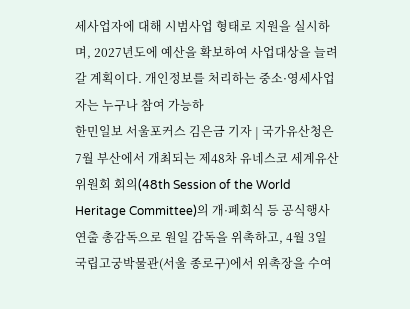세사업자에 대해 시범사업 형태로 지원을 실시하며, 2027년도에 예산을 확보하여 사업대상을 늘려갈 계획이다. 개인정보를 처리하는 중소·영세사업자는 누구나 참여 가능하
한민일보 서울포커스 김은금 기자 | 국가유산청은 7월 부산에서 개최되는 제48차 유네스코 세계유산위원회 회의(48th Session of the World Heritage Committee)의 개·폐회식 등 공식행사 연출 총감독으로 원일 감독을 위촉하고, 4월 3일 국립고궁박물관(서울 종로구)에서 위촉장을 수여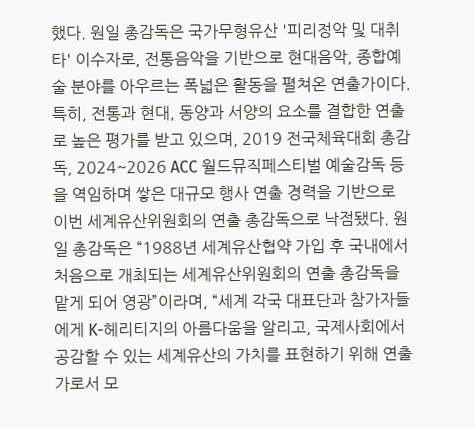했다. 원일 총감독은 국가무형유산 '피리정악 및 대취타' 이수자로, 전통음악을 기반으로 현대음악, 종합예술 분야를 아우르는 폭넓은 활동을 펼쳐온 연출가이다. 특히, 전통과 현대, 동양과 서양의 요소를 결합한 연출로 높은 평가를 받고 있으며, 2019 전국체육대회 총감독, 2024~2026 ACC 월드뮤직페스티벌 예술감독 등을 역임하며 쌓은 대규모 행사 연출 경력을 기반으로 이번 세계유산위원회의 연출 총감독으로 낙점됐다. 원일 총감독은 “1988년 세계유산협약 가입 후 국내에서 처음으로 개최되는 세계유산위원회의 연출 총감독을 맡게 되어 영광”이라며, “세계 각국 대표단과 참가자들에게 K-헤리티지의 아름다움을 알리고, 국제사회에서 공감할 수 있는 세계유산의 가치를 표현하기 위해 연출가로서 모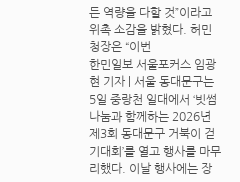든 역량을 다할 것”이라고 위촉 소감을 밝혔다. 허민 청장은 “이번
한민일보 서울포커스 임광현 기자 | 서울 동대문구는 5일 중랑천 일대에서 ‘빗썸나눔과 함께하는 2026년 제3회 동대문구 거북이 걷기대회’를 열고 행사를 마무리했다. 이날 행사에는 장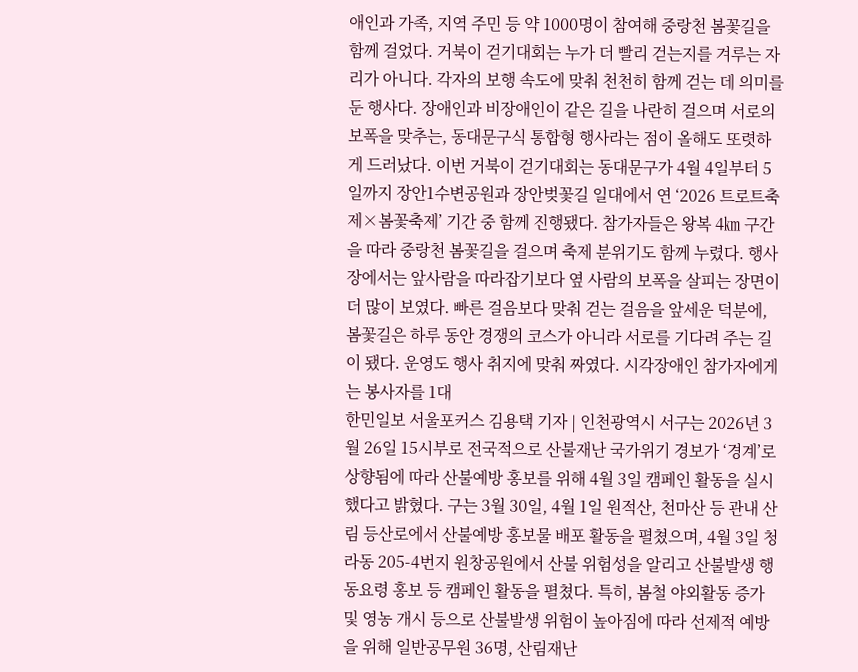애인과 가족, 지역 주민 등 약 1000명이 참여해 중랑천 봄꽃길을 함께 걸었다. 거북이 걷기대회는 누가 더 빨리 걷는지를 겨루는 자리가 아니다. 각자의 보행 속도에 맞춰 천천히 함께 걷는 데 의미를 둔 행사다. 장애인과 비장애인이 같은 길을 나란히 걸으며 서로의 보폭을 맞추는, 동대문구식 통합형 행사라는 점이 올해도 또렷하게 드러났다. 이번 거북이 걷기대회는 동대문구가 4월 4일부터 5일까지 장안1수변공원과 장안벚꽃길 일대에서 연 ‘2026 트로트축제×봄꽃축제’ 기간 중 함께 진행됐다. 참가자들은 왕복 4㎞ 구간을 따라 중랑천 봄꽃길을 걸으며 축제 분위기도 함께 누렸다. 행사장에서는 앞사람을 따라잡기보다 옆 사람의 보폭을 살피는 장면이 더 많이 보였다. 빠른 걸음보다 맞춰 걷는 걸음을 앞세운 덕분에, 봄꽃길은 하루 동안 경쟁의 코스가 아니라 서로를 기다려 주는 길이 됐다. 운영도 행사 취지에 맞춰 짜였다. 시각장애인 참가자에게는 봉사자를 1대
한민일보 서울포커스 김용택 기자 | 인천광역시 서구는 2026년 3월 26일 15시부로 전국적으로 산불재난 국가위기 경보가 ‘경계’로 상향됨에 따라 산불예방 홍보를 위해 4월 3일 캠페인 활동을 실시했다고 밝혔다. 구는 3월 30일, 4월 1일 원적산, 천마산 등 관내 산림 등산로에서 산불예방 홍보물 배포 활동을 펼쳤으며, 4월 3일 청라동 205-4번지 원창공원에서 산불 위험성을 알리고 산불발생 행동요령 홍보 등 캠페인 활동을 펼쳤다. 특히, 봄철 야외활동 증가 및 영농 개시 등으로 산불발생 위험이 높아짐에 따라 선제적 예방을 위해 일반공무원 36명, 산림재난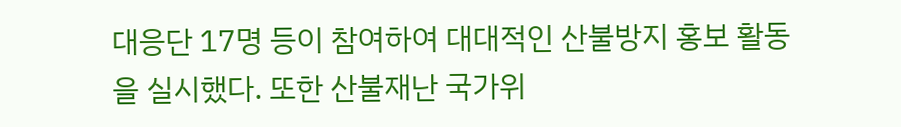대응단 17명 등이 참여하여 대대적인 산불방지 홍보 활동을 실시했다. 또한 산불재난 국가위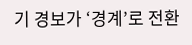기 경보가 ‘경계’로 전환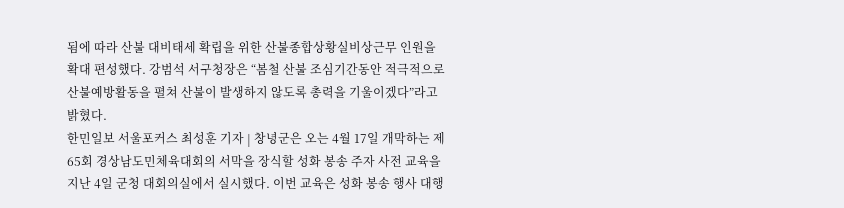됨에 따라 산불 대비태세 확립을 위한 산불종합상황실비상근무 인원을 확대 편성했다. 강범석 서구청장은 “봄철 산불 조심기간동안 적극적으로 산불예방활동을 펼쳐 산불이 발생하지 않도록 총력을 기울이겠다”라고 밝혔다.
한민일보 서울포커스 최성훈 기자 | 창녕군은 오는 4월 17일 개막하는 제65회 경상남도민체육대회의 서막을 장식할 성화 봉송 주자 사전 교육을 지난 4일 군청 대회의실에서 실시했다. 이번 교육은 성화 봉송 행사 대행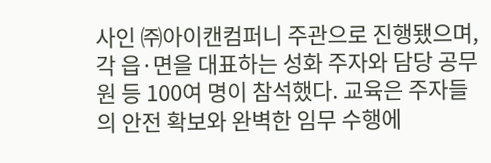사인 ㈜아이캔컴퍼니 주관으로 진행됐으며, 각 읍·면을 대표하는 성화 주자와 담당 공무원 등 100여 명이 참석했다. 교육은 주자들의 안전 확보와 완벽한 임무 수행에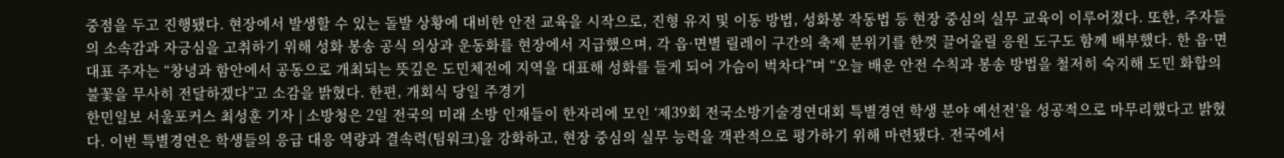중점을 두고 진행됐다. 현장에서 발생할 수 있는 돌발 상황에 대비한 안전 교육을 시작으로, 진형 유지 및 이동 방법, 성화봉 작동법 등 현장 중심의 실무 교육이 이루어졌다. 또한, 주자들의 소속감과 자긍심을 고취하기 위해 성화 봉송 공식 의상과 운동화를 현장에서 지급했으며, 각 읍·면별 릴레이 구간의 축제 분위기를 한껏 끌어올릴 응원 도구도 함께 배부했다. 한 읍·면 대표 주자는 “창녕과 함안에서 공동으로 개최되는 뜻깊은 도민체전에 지역을 대표해 성화를 들게 되어 가슴이 벅차다”며 “오늘 배운 안전 수칙과 봉송 방법을 철저히 숙지해 도민 화합의 불꽃을 무사히 전달하겠다”고 소감을 밝혔다. 한편, 개회식 당일 주경기
한민일보 서울포커스 최성훈 기자 | 소방청은 2일 전국의 미래 소방 인재들이 한자리에 모인 ‘제39회 전국소방기술경연대회 특별경연 학생 분야 예선전’을 성공적으로 마무리했다고 밝혔다. 이번 특별경연은 학생들의 응급 대응 역량과 결속력(팀워크)을 강화하고, 현장 중심의 실무 능력을 객관적으로 평가하기 위해 마련됐다. 전국에서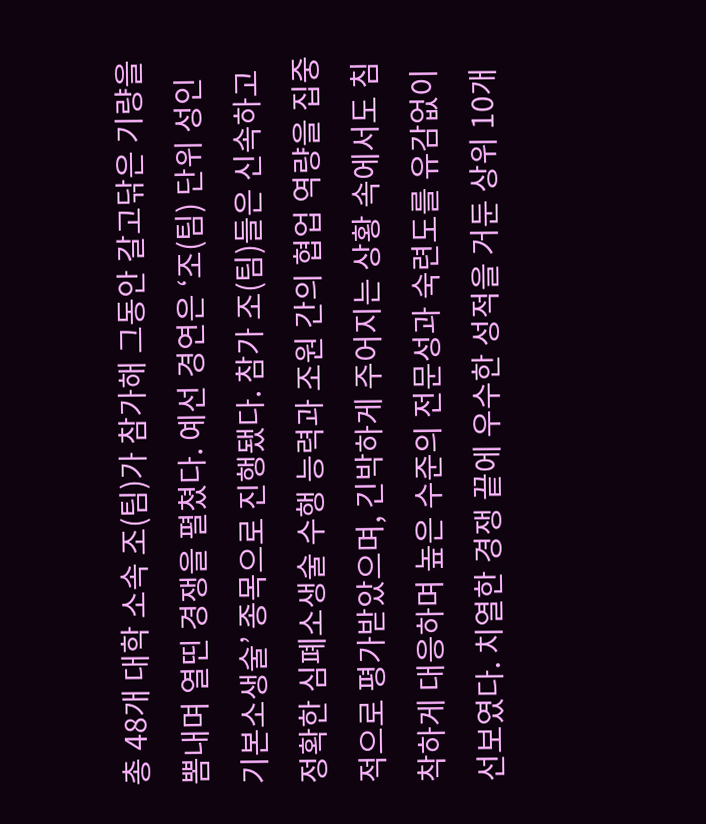총 48개 대학 소속 조(팀)가 참가해 그동안 갈고닦은 기량을 뽐내며 열띤 경쟁을 펼쳤다. 예선 경연은 ‘조(팀) 단위 성인 기본소생술’ 종목으로 진행됐다. 참가 조(팀)들은 신속하고 정확한 심폐소생술 수행 능력과 조원 간의 협업 역량을 집중적으로 평가받았으며, 긴박하게 주어지는 상황 속에서도 침착하게 대응하며 높은 수준의 전문성과 숙련도를 유감없이 선보였다. 치열한 경쟁 끝에 우수한 성적을 거둔 상위 10개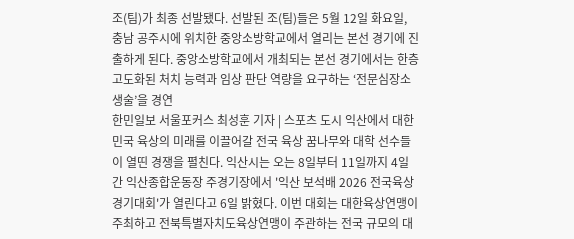조(팀)가 최종 선발됐다. 선발된 조(팀)들은 5월 12일 화요일, 충남 공주시에 위치한 중앙소방학교에서 열리는 본선 경기에 진출하게 된다. 중앙소방학교에서 개최되는 본선 경기에서는 한층 고도화된 처치 능력과 임상 판단 역량을 요구하는 ‘전문심장소생술’을 경연
한민일보 서울포커스 최성훈 기자 | 스포츠 도시 익산에서 대한민국 육상의 미래를 이끌어갈 전국 육상 꿈나무와 대학 선수들이 열띤 경쟁을 펼친다. 익산시는 오는 8일부터 11일까지 4일간 익산종합운동장 주경기장에서 '익산 보석배 2026 전국육상경기대회'가 열린다고 6일 밝혔다. 이번 대회는 대한육상연맹이 주최하고 전북특별자치도육상연맹이 주관하는 전국 규모의 대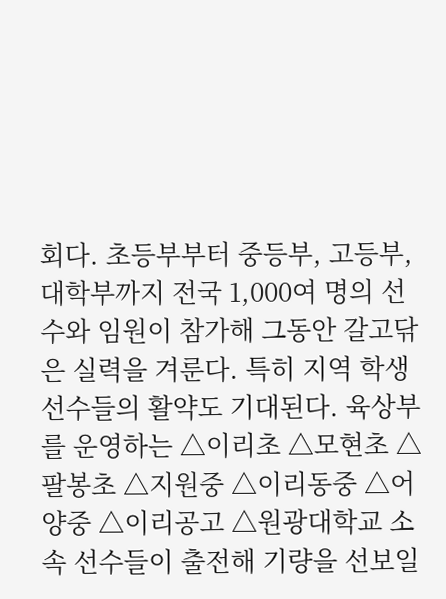회다. 초등부부터 중등부, 고등부, 대학부까지 전국 1,000여 명의 선수와 임원이 참가해 그동안 갈고닦은 실력을 겨룬다. 특히 지역 학생 선수들의 활약도 기대된다. 육상부를 운영하는 △이리초 △모현초 △팔봉초 △지원중 △이리동중 △어양중 △이리공고 △원광대학교 소속 선수들이 출전해 기량을 선보일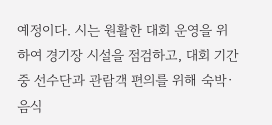예정이다. 시는 원활한 대회 운영을 위하여 경기장 시설을 점검하고, 대회 기간 중 선수단과 관람객 편의를 위해 숙박·음식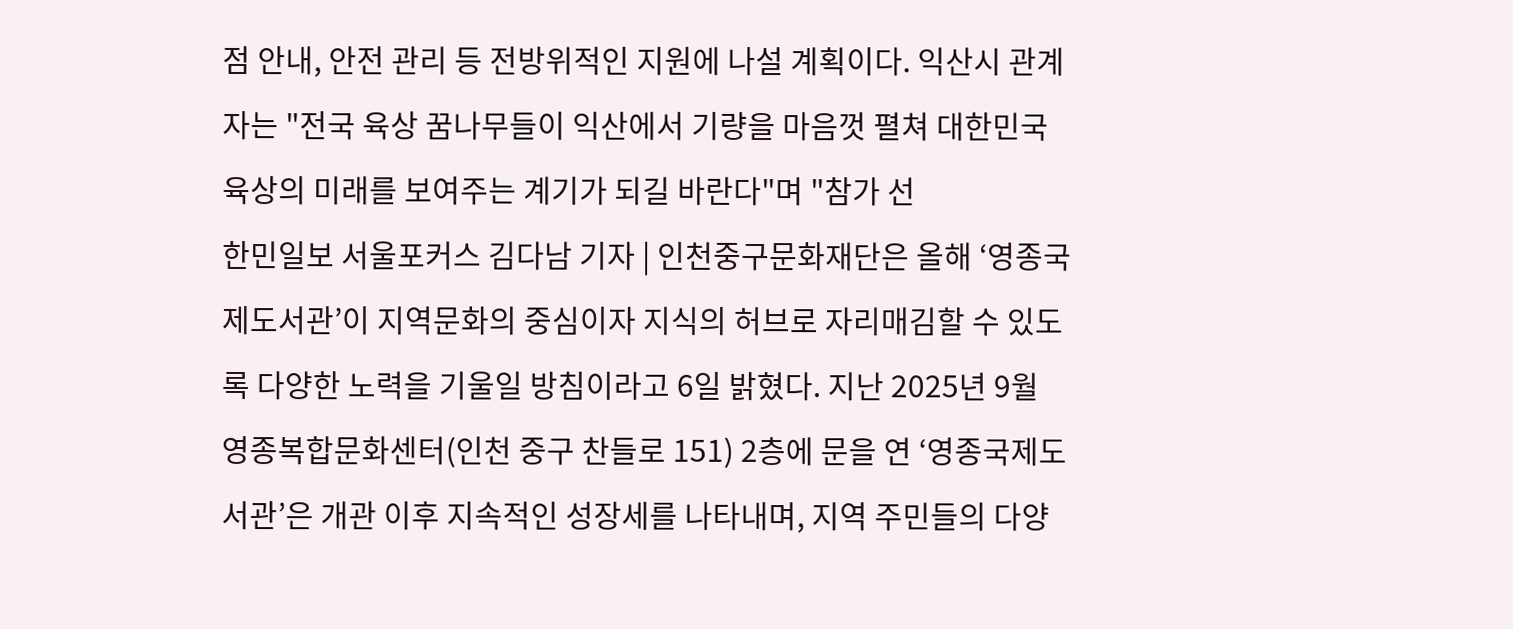점 안내, 안전 관리 등 전방위적인 지원에 나설 계획이다. 익산시 관계자는 "전국 육상 꿈나무들이 익산에서 기량을 마음껏 펼쳐 대한민국 육상의 미래를 보여주는 계기가 되길 바란다"며 "참가 선
한민일보 서울포커스 김다남 기자 | 인천중구문화재단은 올해 ‘영종국제도서관’이 지역문화의 중심이자 지식의 허브로 자리매김할 수 있도록 다양한 노력을 기울일 방침이라고 6일 밝혔다. 지난 2025년 9월 영종복합문화센터(인천 중구 찬들로 151) 2층에 문을 연 ‘영종국제도서관’은 개관 이후 지속적인 성장세를 나타내며, 지역 주민들의 다양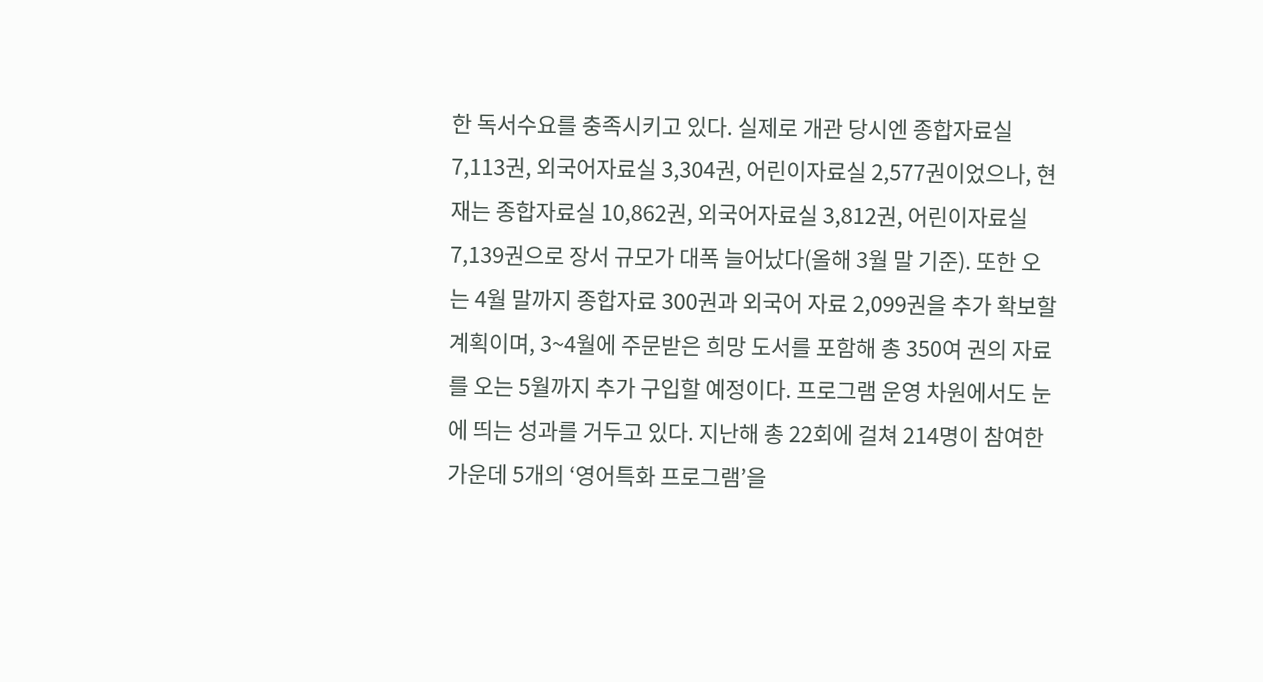한 독서수요를 충족시키고 있다. 실제로 개관 당시엔 종합자료실 7,113권, 외국어자료실 3,304권, 어린이자료실 2,577권이었으나, 현재는 종합자료실 10,862권, 외국어자료실 3,812권, 어린이자료실 7,139권으로 장서 규모가 대폭 늘어났다(올해 3월 말 기준). 또한 오는 4월 말까지 종합자료 300권과 외국어 자료 2,099권을 추가 확보할 계획이며, 3~4월에 주문받은 희망 도서를 포함해 총 350여 권의 자료를 오는 5월까지 추가 구입할 예정이다. 프로그램 운영 차원에서도 눈에 띄는 성과를 거두고 있다. 지난해 총 22회에 걸쳐 214명이 참여한 가운데 5개의 ‘영어특화 프로그램’을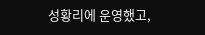성황리에 운영했고,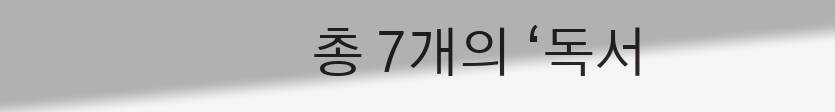총 7개의 ‘독서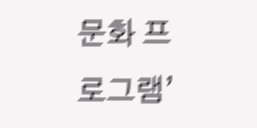문화 프로그램’